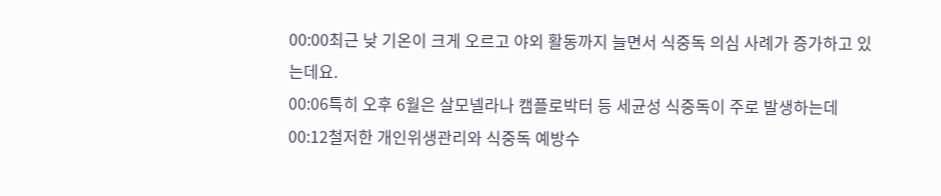00:00최근 낮 기온이 크게 오르고 야외 활동까지 늘면서 식중독 의심 사례가 증가하고 있는데요.
00:06특히 오후 6월은 살모넬라나 캠플로박터 등 세균성 식중독이 주로 발생하는데
00:12철저한 개인위생관리와 식중독 예방수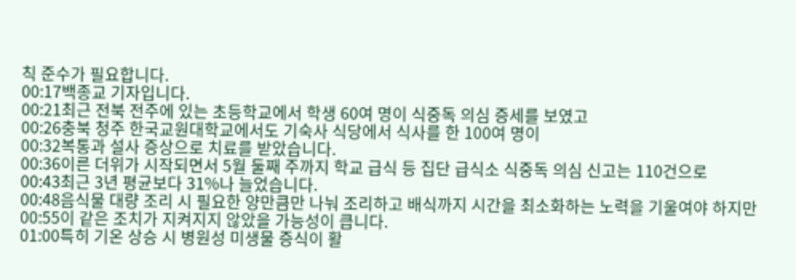칙 준수가 필요합니다.
00:17백종교 기자입니다.
00:21최근 전북 전주에 있는 초등학교에서 학생 60여 명이 식중독 의심 증세를 보였고
00:26충북 청주 한국교원대학교에서도 기숙사 식당에서 식사를 한 100여 명이
00:32복통과 설사 증상으로 치료를 받았습니다.
00:36이른 더위가 시작되면서 5월 둘째 주까지 학교 급식 등 집단 급식소 식중독 의심 신고는 110건으로
00:43최근 3년 평균보다 31%나 늘었습니다.
00:48음식물 대량 조리 시 필요한 양만큼만 나눠 조리하고 배식까지 시간을 최소화하는 노력을 기울여야 하지만
00:55이 같은 조치가 지켜지지 않았을 가능성이 큽니다.
01:00특히 기온 상승 시 병원성 미생물 증식이 활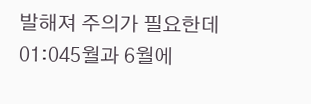발해져 주의가 필요한데
01:045월과 6월에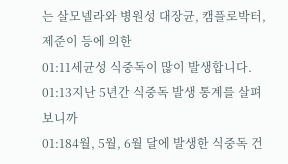는 살모넬라와 병원성 대장균, 캠플로박터, 제준이 등에 의한
01:11세균성 식중독이 많이 발생합니다.
01:13지난 5년간 식중독 발생 통계를 살펴보니까
01:184월, 5월, 6월 달에 발생한 식중독 건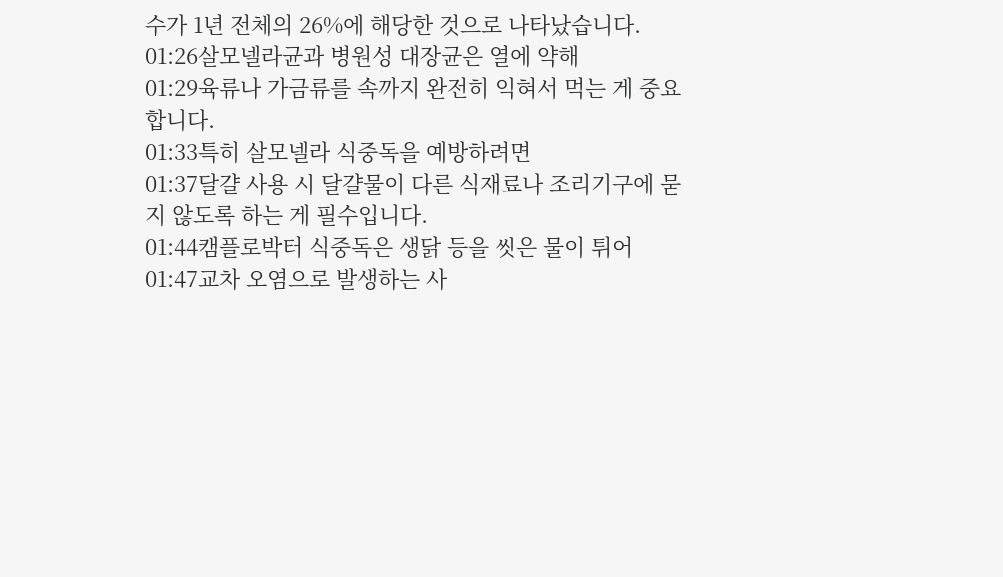수가 1년 전체의 26%에 해당한 것으로 나타났습니다.
01:26살모넬라균과 병원성 대장균은 열에 약해
01:29육류나 가금류를 속까지 완전히 익혀서 먹는 게 중요합니다.
01:33특히 살모넬라 식중독을 예방하려면
01:37달걀 사용 시 달걀물이 다른 식재료나 조리기구에 묻지 않도록 하는 게 필수입니다.
01:44캠플로박터 식중독은 생닭 등을 씻은 물이 튀어
01:47교차 오염으로 발생하는 사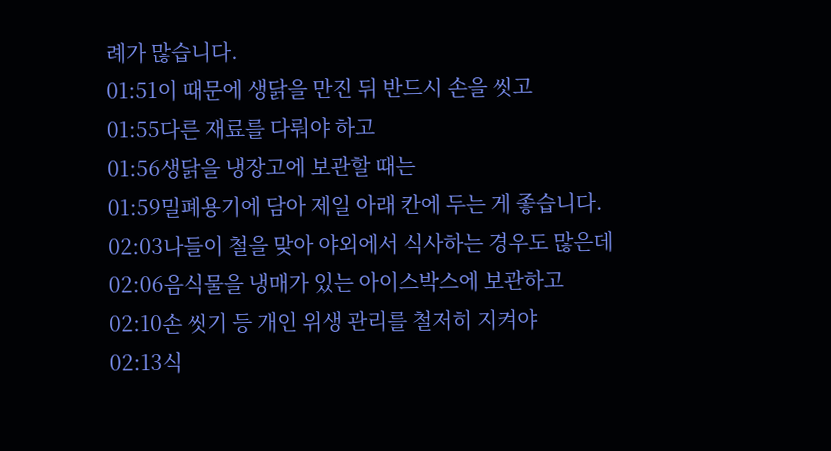례가 많습니다.
01:51이 때문에 생닭을 만진 뒤 반드시 손을 씻고
01:55다른 재료를 다뤄야 하고
01:56생닭을 냉장고에 보관할 때는
01:59밀폐용기에 담아 제일 아래 칸에 두는 게 좋습니다.
02:03나들이 철을 맞아 야외에서 식사하는 경우도 많은데
02:06음식물을 냉매가 있는 아이스박스에 보관하고
02:10손 씻기 등 개인 위생 관리를 철저히 지켜야
02:13식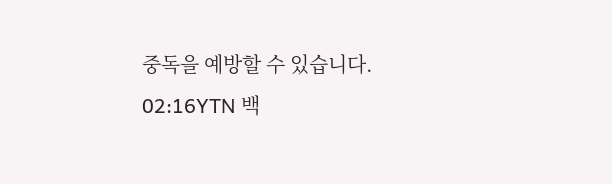중독을 예방할 수 있습니다.
02:16YTN 백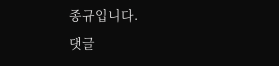종규입니다.
댓글